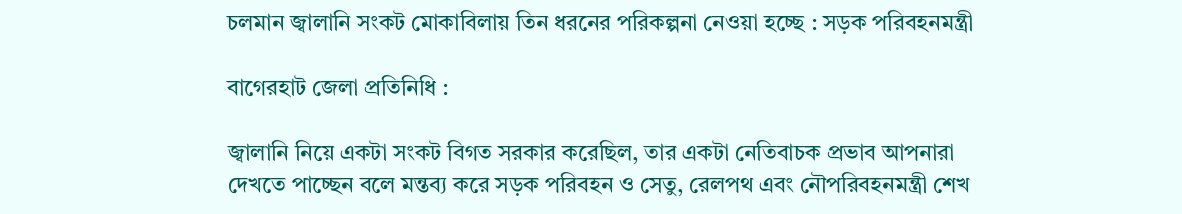চলমান জ্বালানি সংকট মোকাবিলায় তিন ধরনের পরিকল্পনা নেওয়া হচ্ছে : সড়ক পরিবহনমন্ত্রী

বাগেরহাট জেলা প্রতিনিধি :

জ্বালানি নিয়ে একটা সংকট বিগত সরকার করেছিল, তার একটা নেতিবাচক প্রভাব আপনারা দেখতে পাচ্ছেন বলে মন্তব্য করে সড়ক পরিবহন ও সেতু, রেলপথ এবং নৌপরিবহনমন্ত্রী শেখ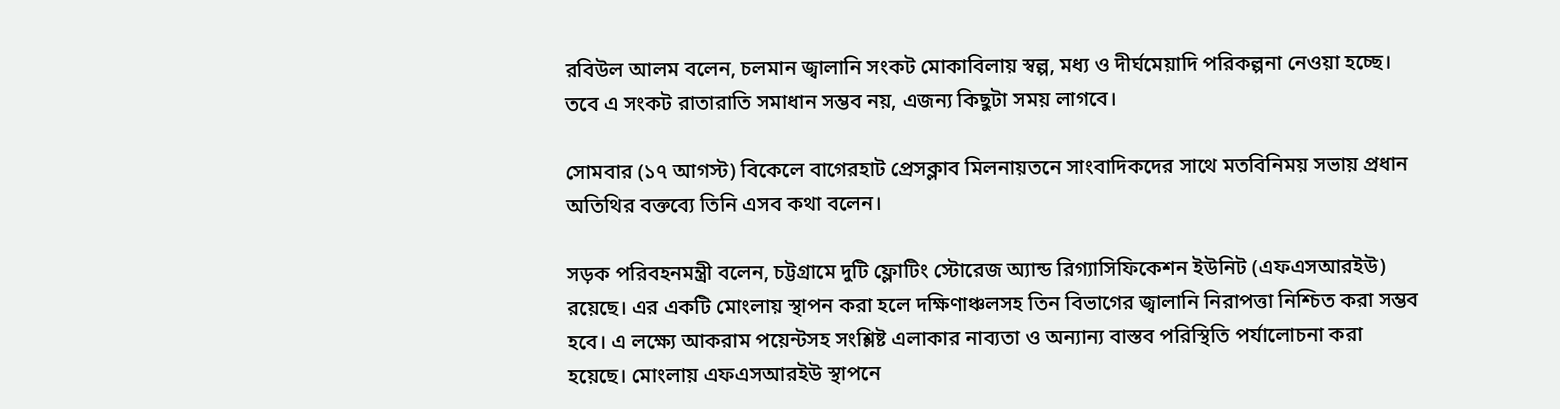রবিউল আলম বলেন, চলমান জ্বালানি সংকট মোকাবিলায় স্বল্প, মধ্য ও দীর্ঘমেয়াদি পরিকল্পনা নেওয়া হচ্ছে। তবে এ সংকট রাতারাতি সমাধান সম্ভব নয়, এজন্য কিছুটা সময় লাগবে।

সোমবার (১৭ আগস্ট) বিকেলে বাগেরহাট প্রেসক্লাব মিলনায়তনে সাংবাদিকদের সাথে মতবিনিময় সভায় প্রধান অতিথির বক্তব্যে তিনি এসব কথা বলেন।

সড়ক পরিবহনমন্ত্রী বলেন, চট্টগ্রামে দুটি ফ্লোটিং স্টোরেজ অ্যান্ড রিগ্যাসিফিকেশন ইউনিট (এফএসআরইউ) রয়েছে। এর একটি মোংলায় স্থাপন করা হলে দক্ষিণাঞ্চলসহ তিন বিভাগের জ্বালানি নিরাপত্তা নিশ্চিত করা সম্ভব হবে। এ লক্ষ্যে আকরাম পয়েন্টসহ সংশ্লিষ্ট এলাকার নাব্যতা ও অন্যান্য বাস্তব পরিস্থিতি পর্যালোচনা করা হয়েছে। মোংলায় এফএসআরইউ স্থাপনে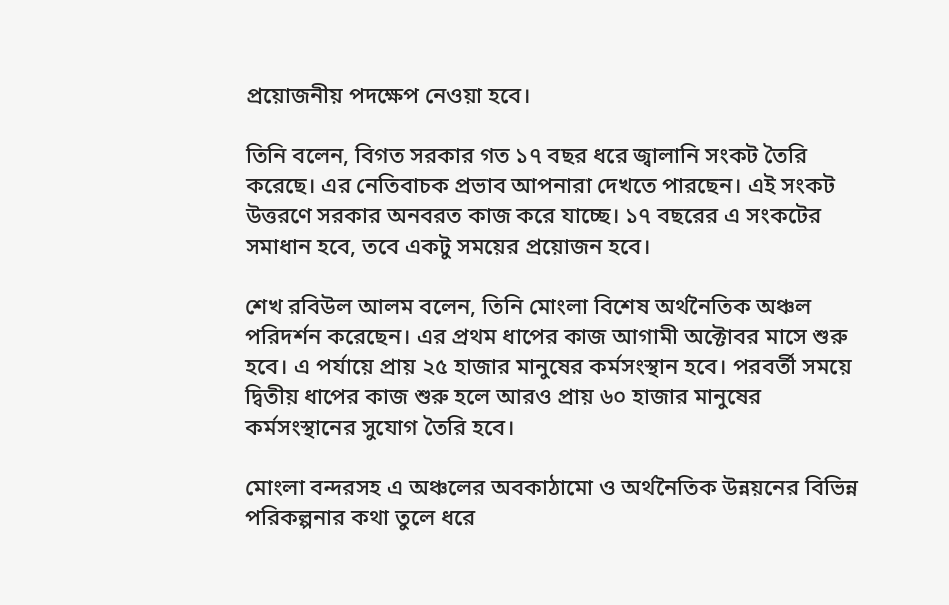প্রয়োজনীয় পদক্ষেপ নেওয়া হবে।

তিনি বলেন, বিগত সরকার গত ১৭ বছর ধরে জ্বালানি সংকট তৈরি করেছে। এর নেতিবাচক প্রভাব আপনারা দেখতে পারছেন। এই সংকট উত্তরণে সরকার অনবরত কাজ করে যাচ্ছে। ১৭ বছরের এ সংকটের সমাধান হবে, তবে একটু সময়ের প্রয়োজন হবে।

শেখ রবিউল আলম বলেন, তিনি মোংলা বিশেষ অর্থনৈতিক অঞ্চল পরিদর্শন করেছেন। এর প্রথম ধাপের কাজ আগামী অক্টোবর মাসে শুরু হবে। এ পর্যায়ে প্রায় ২৫ হাজার মানুষের কর্মসংস্থান হবে। পরবর্তী সময়ে দ্বিতীয় ধাপের কাজ শুরু হলে আরও প্রায় ৬০ হাজার মানুষের কর্মসংস্থানের সুযোগ তৈরি হবে।

মোংলা বন্দরসহ এ অঞ্চলের অবকাঠামো ও অর্থনৈতিক উন্নয়নের বিভিন্ন পরিকল্পনার কথা তুলে ধরে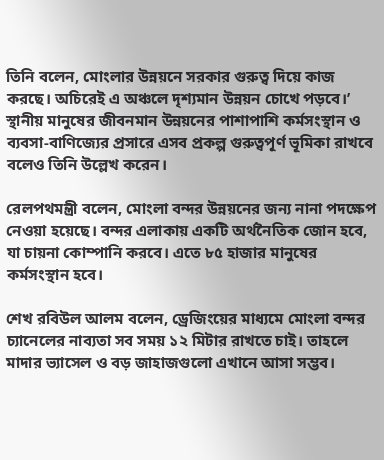তিনি বলেন, মোংলার উন্নয়নে সরকার গুরুত্ব দিয়ে কাজ করছে। অচিরেই এ অঞ্চলে দৃশ্যমান উন্নয়ন চোখে পড়বে।’ স্থানীয় মানুষের জীবনমান উন্নয়নের পাশাপাশি কর্মসংস্থান ও ব্যবসা-বাণিজ্যের প্রসারে এসব প্রকল্প গুরুত্বপূর্ণ ভূমিকা রাখবে বলেও তিনি উল্লেখ করেন।

রেলপথমন্ত্রী বলেন, মোংলা বন্দর উন্নয়নের জন্য নানা পদক্ষেপ নেওয়া হয়েছে। বন্দর এলাকায় একটি অর্থনৈতিক জোন হবে, যা চায়না কোম্পানি করবে। এতে ৮৫ হাজার মানুষের কর্মসংস্থান হবে।

শেখ রবিউল আলম বলেন, ড্রেজিংয়ের মাধ্যমে মোংলা বন্দর চ্যানেলের নাব্যতা সব সময় ১২ মিটার রাখতে চাই। তাহলে মাদার ভ্যাসেল ও বড় জাহাজগুলো এখানে আসা সম্ভব।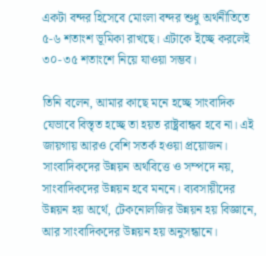একটা বন্দর হিসেবে মোংলা বন্দর শুধু অর্থনীতিতে ৫-৬ শতাংশ ভূমিকা রাখছে। এটাকে ইচ্ছে করলেই ৩০-৩৫ শতাংশে নিয়ে যাওয়া সম্ভব।

তিনি বলেন, আমার কাছে মনে হচ্ছে সাংবাদিক যেভাবে বিস্তৃত হচ্ছে তা হয়ত রাষ্ট্রবান্ধব হবে না। এই জায়গায় আরও বেশি সতর্ক হওয়া প্রয়োজন। সাংবাদিকদের উন্নয়ন অর্থবিত্তে ও সম্পদে নয়, সাংবাদিকদের উন্নয়ন হবে মননে। ব্যবসায়ীদের উন্নয়ন হয় অর্থে, টেকনোলজির উন্নয়ন হয় বিজ্ঞানে, আর সাংবাদিকদের উন্নয়ন হয় অনুসন্ধানে।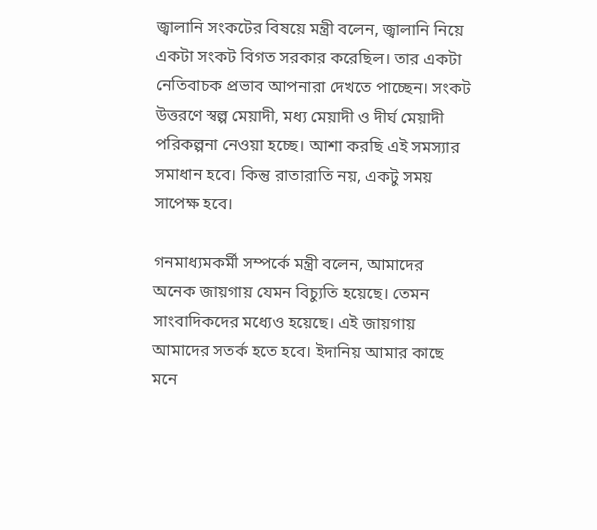জ্বালানি সংকটের বিষয়ে মন্ত্রী বলেন, জ্বালানি নিয়ে একটা সংকট বিগত সরকার করেছিল। তার একটা নেতিবাচক প্রভাব আপনারা দেখতে পাচ্ছেন। সংকট উত্তরণে স্বল্প মেয়াদী, মধ্য মেয়াদী ও দীর্ঘ মেয়াদী পরিকল্পনা নেওয়া হচ্ছে। আশা করছি এই সমস্যার সমাধান হবে। কিন্তু রাতারাতি নয়, একটু সময় সাপেক্ষ হবে।

গনমাধ্যমকর্মী সম্পর্কে মন্ত্রী বলেন, আমাদের অনেক জায়গায় যেমন বিচ্যুতি হয়েছে। তেমন সাংবাদিকদের মধ্যেও হয়েছে। এই জায়গায় আমাদের সতর্ক হতে হবে। ইদানিয় আমার কাছে মনে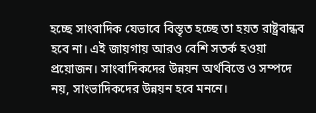হচ্ছে সাংবাদিক যেভাবে বিস্তৃত হচ্ছে তা হয়ত রাষ্ট্রবান্ধব হবে না। এই জায়গায় আরও বেশি সতর্ক হওয়া প্রয়োজন। সাংবাদিকদের উন্নয়ন অর্থবিত্তে ও সম্পদে নয়, সাংভাদিকদের উন্নয়ন হবে মননে।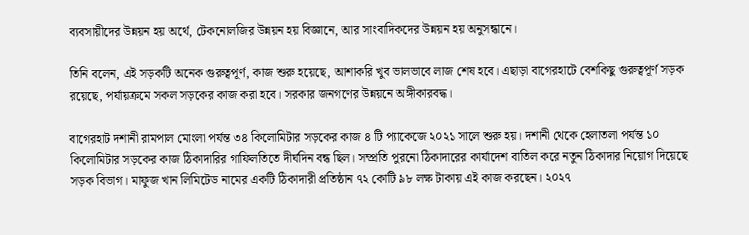ব্যবসায়ীদের উন্নয়ন হয় অর্থে, টেকনোলজির উন্নয়ন হয় বিজ্ঞানে, আর সাংবাদিকদের উন্নয়ন হয় অনুসন্ধানে।

তিনি বলেন, এই সড়কটি অনেক গুরুত্বপূর্ণ, কাজ শুরু হয়েছে, আশাকরি খুব ভালভাবে লাজ শেষ হবে। এছাড়া বাগেরহাটে বেশকিছু গুরুত্বপূর্ণ সড়ক রয়েছে, পর্যায়ক্রমে সকল সড়কের কাজ করা হবে। সরকার জনগণের উন্নয়নে অঙ্গীকারবদ্ধ।

বাগেরহাট দশানী রামপাল মোংলা পর্যন্ত ৩৪ কিলোমিটার সড়কের কাজ ৪ টি প্যাকেজে ২০২১ সালে শুরু হয়। দশানী থেকে হেলাতলা পর্যন্ত ১০ কিলোমিটার সড়কের কাজ ঠিকাদারির গাফিলতিতে দীর্ঘদিন বন্ধ ছিল। সম্প্রতি পুরনো ঠিকাদারের কার্যাদেশ বাতিল করে নতুন ঠিকাদার নিয়োগ দিয়েছে সড়ক বিভাগ। মাফুজ খান লিমিটেড নামের একটি ঠিকাদারী প্রতিষ্ঠান ৭২ কোটি ৯৮ লক্ষ টাকায় এই কাজ করছেন। ২০২৭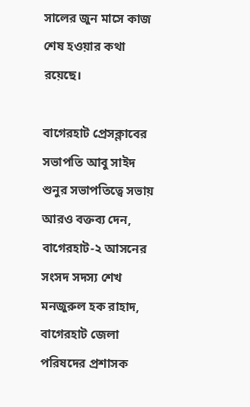সালের জুন মাসে কাজ শেষ হওয়ার কথা রয়েছে।

বাগেরহাট প্রেসক্লাবের সভাপতি আবু সাইদ শুনুর সভাপতিত্বে সভায় আরও বক্তব্য দেন, বাগেরহাট-২ আসনের সংসদ সদস্য শেখ মনজুরুল হক রাহাদ, বাগেরহাট জেলা পরিষদের প্রশাসক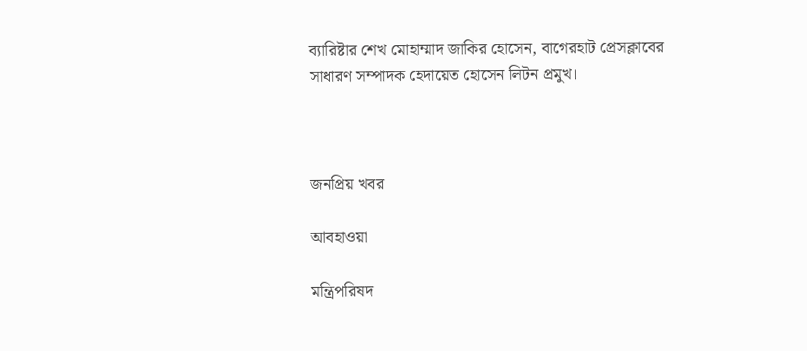ব্যারিষ্টার শেখ মোহাম্মাদ জাকির হোসেন, বাগেরহাট প্রেসক্লাবের সাধারণ সম্পাদক হেদায়েত হোসেন লিটন প্রমুখ।



জনপ্রিয় খবর

আবহাওয়া

মন্ত্রিপরিষদ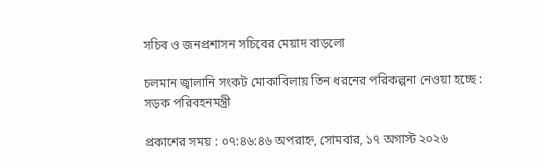সচিব ও জনপ্রশাসন সচিবের মেয়াদ বাড়লো

চলমান জ্বালানি সংকট মোকাবিলায় তিন ধরনের পরিকল্পনা নেওয়া হচ্ছে : সড়ক পরিবহনমন্ত্রী

প্রকাশের সময় : ০৭:৪৬:৪৬ অপরাহ্ন, সোমবার, ১৭ অগাস্ট ২০২৬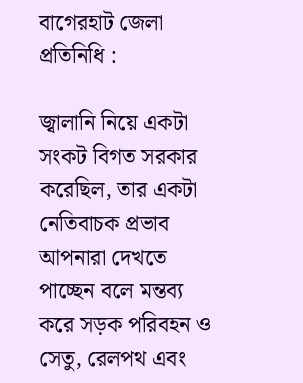বাগেরহাট জেলা প্রতিনিধি :

জ্বালানি নিয়ে একটা সংকট বিগত সরকার করেছিল, তার একটা নেতিবাচক প্রভাব আপনারা দেখতে পাচ্ছেন বলে মন্তব্য করে সড়ক পরিবহন ও সেতু, রেলপথ এবং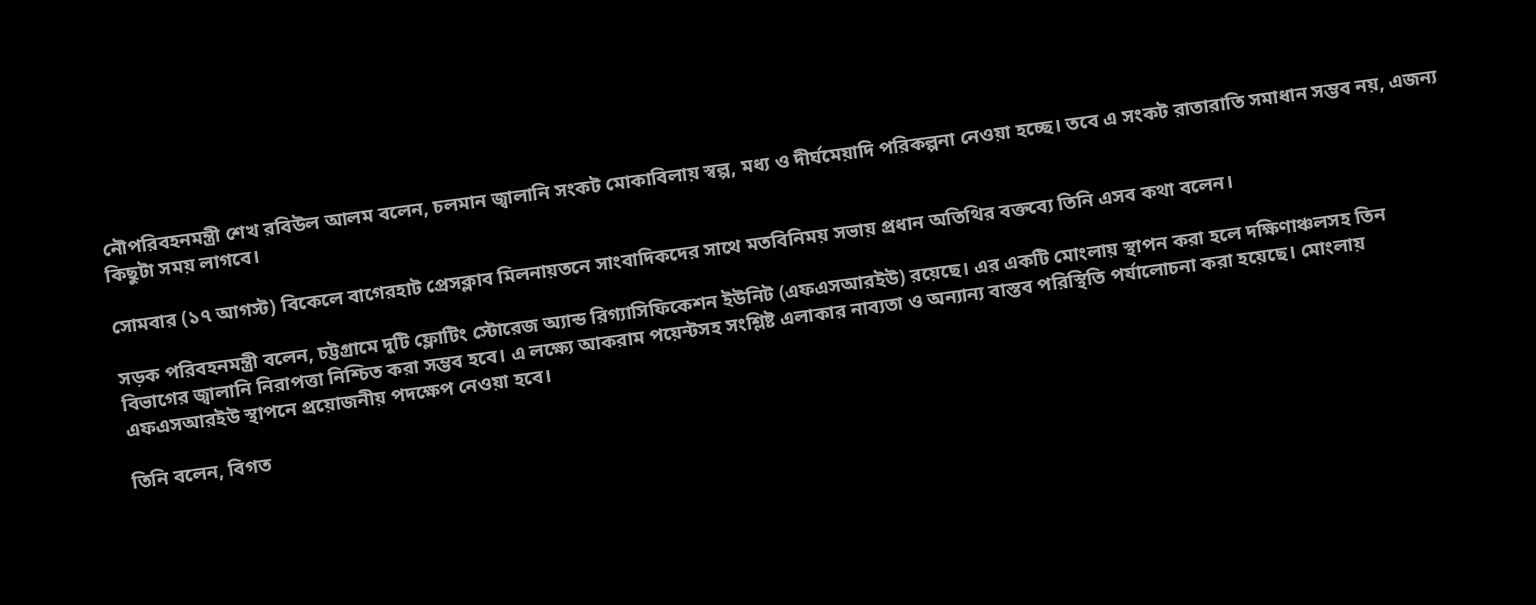নৌপরিবহনমন্ত্রী শেখ রবিউল আলম বলেন, চলমান জ্বালানি সংকট মোকাবিলায় স্বল্প, মধ্য ও দীর্ঘমেয়াদি পরিকল্পনা নেওয়া হচ্ছে। তবে এ সংকট রাতারাতি সমাধান সম্ভব নয়, এজন্য কিছুটা সময় লাগবে।

সোমবার (১৭ আগস্ট) বিকেলে বাগেরহাট প্রেসক্লাব মিলনায়তনে সাংবাদিকদের সাথে মতবিনিময় সভায় প্রধান অতিথির বক্তব্যে তিনি এসব কথা বলেন।

সড়ক পরিবহনমন্ত্রী বলেন, চট্টগ্রামে দুটি ফ্লোটিং স্টোরেজ অ্যান্ড রিগ্যাসিফিকেশন ইউনিট (এফএসআরইউ) রয়েছে। এর একটি মোংলায় স্থাপন করা হলে দক্ষিণাঞ্চলসহ তিন বিভাগের জ্বালানি নিরাপত্তা নিশ্চিত করা সম্ভব হবে। এ লক্ষ্যে আকরাম পয়েন্টসহ সংশ্লিষ্ট এলাকার নাব্যতা ও অন্যান্য বাস্তব পরিস্থিতি পর্যালোচনা করা হয়েছে। মোংলায় এফএসআরইউ স্থাপনে প্রয়োজনীয় পদক্ষেপ নেওয়া হবে।

তিনি বলেন, বিগত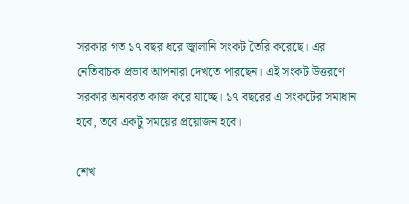সরকার গত ১৭ বছর ধরে জ্বালানি সংকট তৈরি করেছে। এর নেতিবাচক প্রভাব আপনারা দেখতে পারছেন। এই সংকট উত্তরণে সরকার অনবরত কাজ করে যাচ্ছে। ১৭ বছরের এ সংকটের সমাধান হবে, তবে একটু সময়ের প্রয়োজন হবে।

শেখ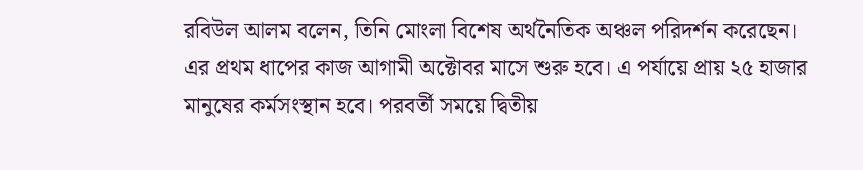রবিউল আলম বলেন, তিনি মোংলা বিশেষ অর্থনৈতিক অঞ্চল পরিদর্শন করেছেন। এর প্রথম ধাপের কাজ আগামী অক্টোবর মাসে শুরু হবে। এ পর্যায়ে প্রায় ২৫ হাজার মানুষের কর্মসংস্থান হবে। পরবর্তী সময়ে দ্বিতীয়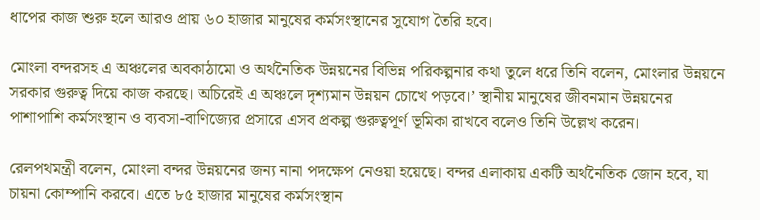ধাপের কাজ শুরু হলে আরও প্রায় ৬০ হাজার মানুষের কর্মসংস্থানের সুযোগ তৈরি হবে।

মোংলা বন্দরসহ এ অঞ্চলের অবকাঠামো ও অর্থনৈতিক উন্নয়নের বিভিন্ন পরিকল্পনার কথা তুলে ধরে তিনি বলেন, মোংলার উন্নয়নে সরকার গুরুত্ব দিয়ে কাজ করছে। অচিরেই এ অঞ্চলে দৃশ্যমান উন্নয়ন চোখে পড়বে।’ স্থানীয় মানুষের জীবনমান উন্নয়নের পাশাপাশি কর্মসংস্থান ও ব্যবসা-বাণিজ্যের প্রসারে এসব প্রকল্প গুরুত্বপূর্ণ ভূমিকা রাখবে বলেও তিনি উল্লেখ করেন।

রেলপথমন্ত্রী বলেন, মোংলা বন্দর উন্নয়নের জন্য নানা পদক্ষেপ নেওয়া হয়েছে। বন্দর এলাকায় একটি অর্থনৈতিক জোন হবে, যা চায়না কোম্পানি করবে। এতে ৮৫ হাজার মানুষের কর্মসংস্থান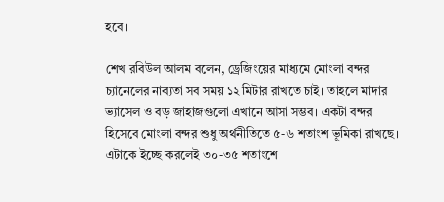হবে।

শেখ রবিউল আলম বলেন, ড্রেজিংয়ের মাধ্যমে মোংলা বন্দর চ্যানেলের নাব্যতা সব সময় ১২ মিটার রাখতে চাই। তাহলে মাদার ভ্যাসেল ও বড় জাহাজগুলো এখানে আসা সম্ভব। একটা বন্দর হিসেবে মোংলা বন্দর শুধু অর্থনীতিতে ৫-৬ শতাংশ ভূমিকা রাখছে। এটাকে ইচ্ছে করলেই ৩০-৩৫ শতাংশে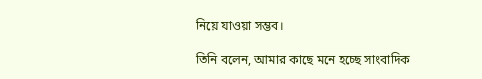নিয়ে যাওয়া সম্ভব।

তিনি বলেন, আমার কাছে মনে হচ্ছে সাংবাদিক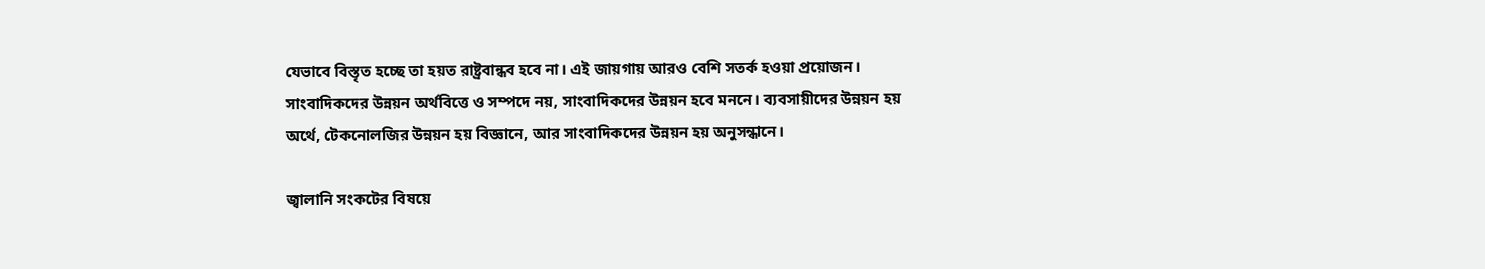যেভাবে বিস্তৃত হচ্ছে তা হয়ত রাষ্ট্রবান্ধব হবে না। এই জায়গায় আরও বেশি সতর্ক হওয়া প্রয়োজন। সাংবাদিকদের উন্নয়ন অর্থবিত্তে ও সম্পদে নয়, সাংবাদিকদের উন্নয়ন হবে মননে। ব্যবসায়ীদের উন্নয়ন হয় অর্থে, টেকনোলজির উন্নয়ন হয় বিজ্ঞানে, আর সাংবাদিকদের উন্নয়ন হয় অনুসন্ধানে।

জ্বালানি সংকটের বিষয়ে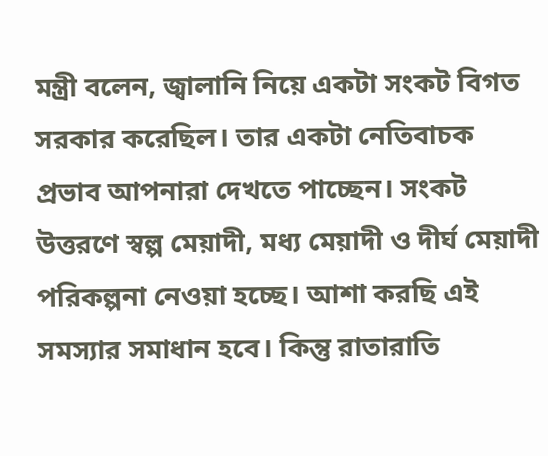মন্ত্রী বলেন, জ্বালানি নিয়ে একটা সংকট বিগত সরকার করেছিল। তার একটা নেতিবাচক প্রভাব আপনারা দেখতে পাচ্ছেন। সংকট উত্তরণে স্বল্প মেয়াদী, মধ্য মেয়াদী ও দীর্ঘ মেয়াদী পরিকল্পনা নেওয়া হচ্ছে। আশা করছি এই সমস্যার সমাধান হবে। কিন্তু রাতারাতি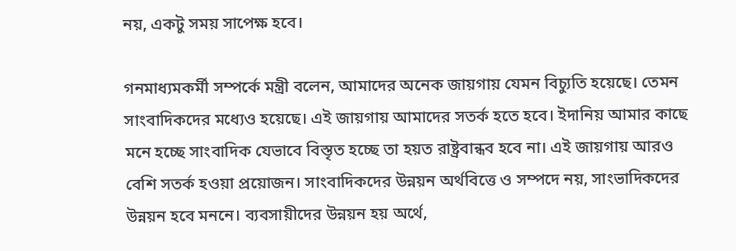নয়, একটু সময় সাপেক্ষ হবে।

গনমাধ্যমকর্মী সম্পর্কে মন্ত্রী বলেন, আমাদের অনেক জায়গায় যেমন বিচ্যুতি হয়েছে। তেমন সাংবাদিকদের মধ্যেও হয়েছে। এই জায়গায় আমাদের সতর্ক হতে হবে। ইদানিয় আমার কাছে মনে হচ্ছে সাংবাদিক যেভাবে বিস্তৃত হচ্ছে তা হয়ত রাষ্ট্রবান্ধব হবে না। এই জায়গায় আরও বেশি সতর্ক হওয়া প্রয়োজন। সাংবাদিকদের উন্নয়ন অর্থবিত্তে ও সম্পদে নয়, সাংভাদিকদের উন্নয়ন হবে মননে। ব্যবসায়ীদের উন্নয়ন হয় অর্থে,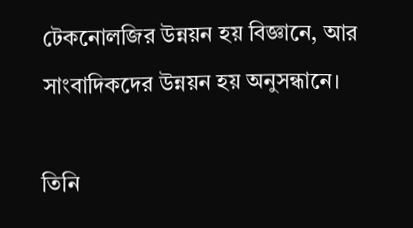টেকনোলজির উন্নয়ন হয় বিজ্ঞানে, আর সাংবাদিকদের উন্নয়ন হয় অনুসন্ধানে।

তিনি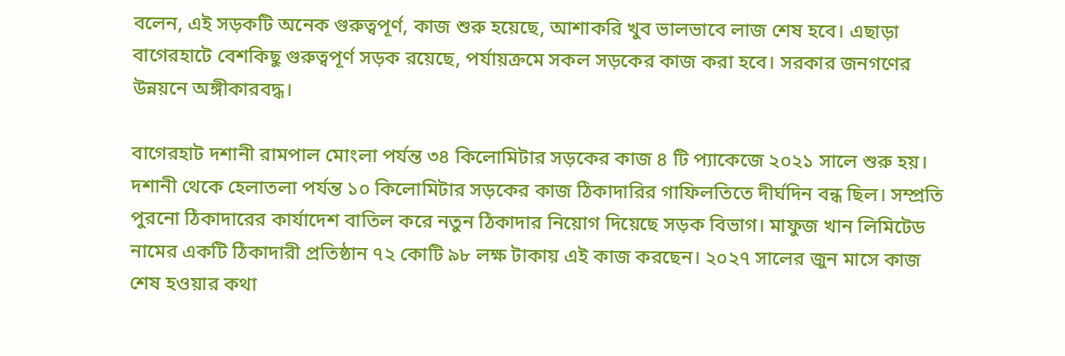বলেন, এই সড়কটি অনেক গুরুত্বপূর্ণ, কাজ শুরু হয়েছে, আশাকরি খুব ভালভাবে লাজ শেষ হবে। এছাড়া বাগেরহাটে বেশকিছু গুরুত্বপূর্ণ সড়ক রয়েছে, পর্যায়ক্রমে সকল সড়কের কাজ করা হবে। সরকার জনগণের উন্নয়নে অঙ্গীকারবদ্ধ।

বাগেরহাট দশানী রামপাল মোংলা পর্যন্ত ৩৪ কিলোমিটার সড়কের কাজ ৪ টি প্যাকেজে ২০২১ সালে শুরু হয়। দশানী থেকে হেলাতলা পর্যন্ত ১০ কিলোমিটার সড়কের কাজ ঠিকাদারির গাফিলতিতে দীর্ঘদিন বন্ধ ছিল। সম্প্রতি পুরনো ঠিকাদারের কার্যাদেশ বাতিল করে নতুন ঠিকাদার নিয়োগ দিয়েছে সড়ক বিভাগ। মাফুজ খান লিমিটেড নামের একটি ঠিকাদারী প্রতিষ্ঠান ৭২ কোটি ৯৮ লক্ষ টাকায় এই কাজ করছেন। ২০২৭ সালের জুন মাসে কাজ শেষ হওয়ার কথা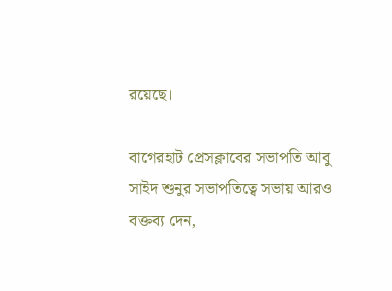রয়েছে।

বাগেরহাট প্রেসক্লাবের সভাপতি আবু সাইদ শুনুর সভাপতিত্বে সভায় আরও বক্তব্য দেন,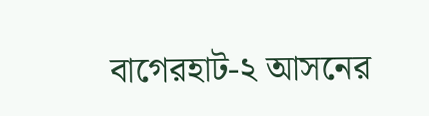বাগেরহাট-২ আসনের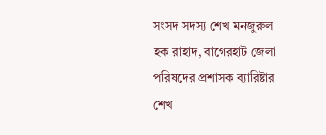সংসদ সদস্য শেখ মনজুরুল হক রাহাদ, বাগেরহাট জেলা পরিষদের প্রশাসক ব্যারিষ্টার শেখ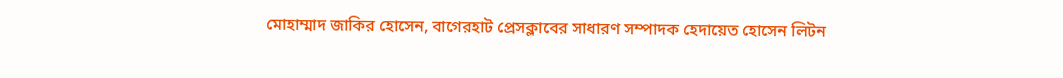মোহাম্মাদ জাকির হোসেন, বাগেরহাট প্রেসক্লাবের সাধারণ সম্পাদক হেদায়েত হোসেন লিটন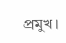প্রমুখ।